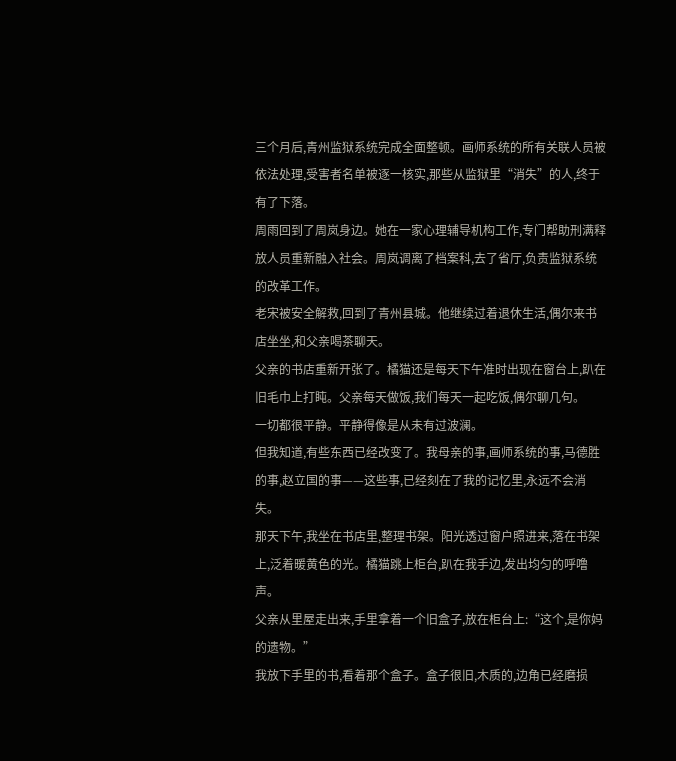三个月后,青州监狱系统完成全面整顿。画师系统的所有关联人员被依法处理,受害者名单被逐一核实,那些从监狱里“消失”的人,终于有了下落。
周雨回到了周岚身边。她在一家心理辅导机构工作,专门帮助刑满释放人员重新融入社会。周岚调离了档案科,去了省厅,负责监狱系统的改革工作。
老宋被安全解救,回到了青州县城。他继续过着退休生活,偶尔来书店坐坐,和父亲喝茶聊天。
父亲的书店重新开张了。橘猫还是每天下午准时出现在窗台上,趴在旧毛巾上打盹。父亲每天做饭,我们每天一起吃饭,偶尔聊几句。
一切都很平静。平静得像是从未有过波澜。
但我知道,有些东西已经改变了。我母亲的事,画师系统的事,马德胜的事,赵立国的事——这些事,已经刻在了我的记忆里,永远不会消失。
那天下午,我坐在书店里,整理书架。阳光透过窗户照进来,落在书架上,泛着暖黄色的光。橘猫跳上柜台,趴在我手边,发出均匀的呼噜声。
父亲从里屋走出来,手里拿着一个旧盒子,放在柜台上:“这个,是你妈的遗物。”
我放下手里的书,看着那个盒子。盒子很旧,木质的,边角已经磨损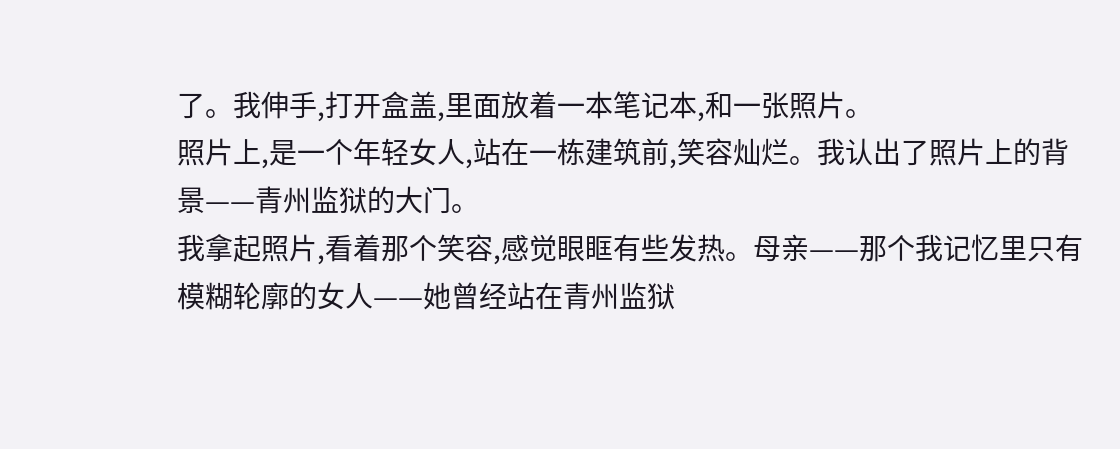了。我伸手,打开盒盖,里面放着一本笔记本,和一张照片。
照片上,是一个年轻女人,站在一栋建筑前,笑容灿烂。我认出了照片上的背景——青州监狱的大门。
我拿起照片,看着那个笑容,感觉眼眶有些发热。母亲——那个我记忆里只有模糊轮廓的女人——她曾经站在青州监狱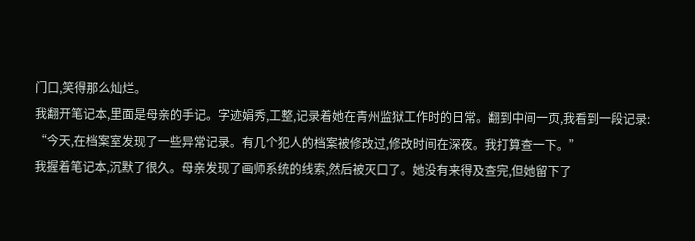门口,笑得那么灿烂。
我翻开笔记本,里面是母亲的手记。字迹娟秀,工整,记录着她在青州监狱工作时的日常。翻到中间一页,我看到一段记录:
“今天,在档案室发现了一些异常记录。有几个犯人的档案被修改过,修改时间在深夜。我打算查一下。”
我握着笔记本,沉默了很久。母亲发现了画师系统的线索,然后被灭口了。她没有来得及查完,但她留下了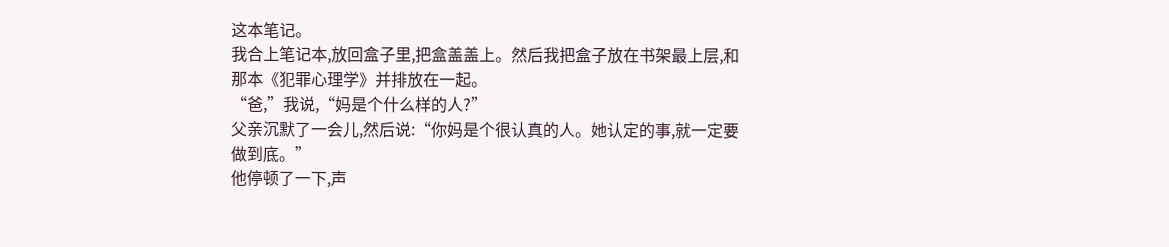这本笔记。
我合上笔记本,放回盒子里,把盒盖盖上。然后我把盒子放在书架最上层,和那本《犯罪心理学》并排放在一起。
“爸,”我说,“妈是个什么样的人?”
父亲沉默了一会儿,然后说:“你妈是个很认真的人。她认定的事,就一定要做到底。”
他停顿了一下,声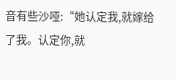音有些沙哑:“她认定我,就嫁给了我。认定你,就